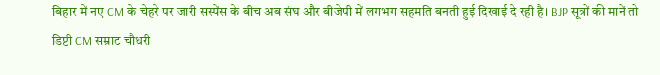बिहार में नए CM के चेहरे पर जारी सस्पेंस के बीच अब संघ और बीजेपी में लगभग सहमति बनती हुई दिखाई दे रही है। BJP सूत्रों की मानें तो डिप्टी CM सम्राट चौधरी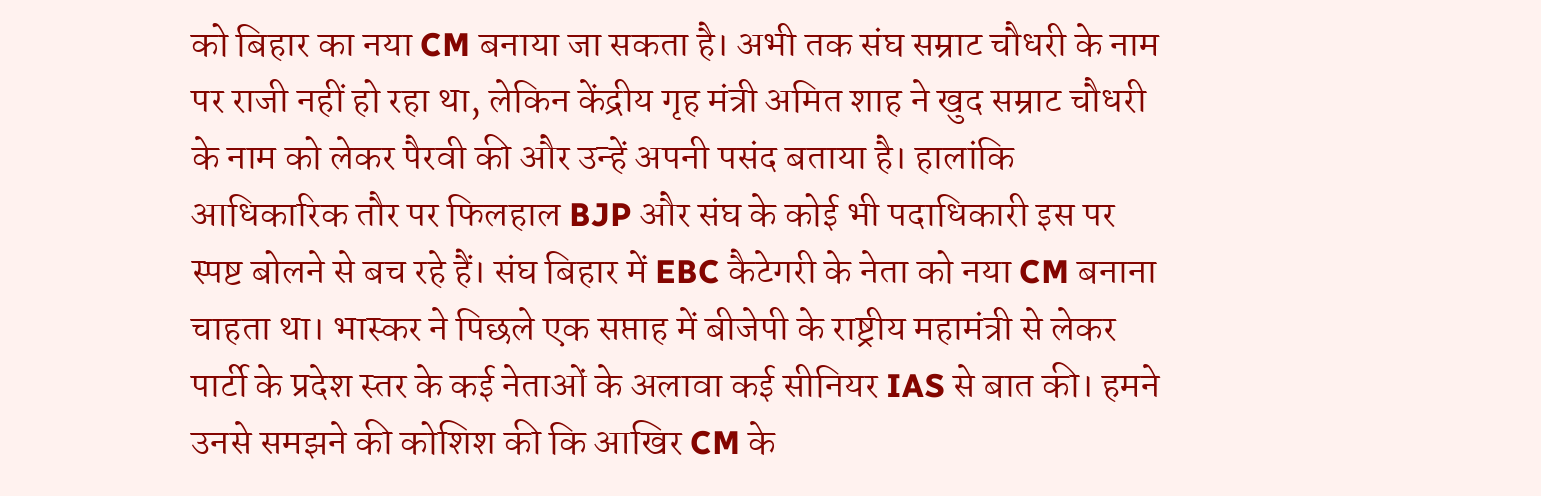को बिहार का नया CM बनाया जा सकता है। अभी तक संघ सम्राट चौधरी के नाम पर राजी नहीं हो रहा था, लेकिन केंद्रीय गृह मंत्री अमित शाह ने खुद सम्राट चौधरी के नाम को लेकर पैरवी की और उन्हें अपनी पसंद बताया है। हालांकि आधिकारिक तौर पर फिलहाल BJP और संघ के कोई भी पदाधिकारी इस पर स्पष्ट बोलने से बच रहे हैं। संघ बिहार में EBC कैटेगरी के नेता को नया CM बनाना चाहता था। भास्कर ने पिछले एक सप्ताह में बीजेपी के राष्ट्रीय महामंत्री से लेकर पार्टी के प्रदेश स्तर के कई नेताओं के अलावा कई सीनियर IAS से बात की। हमने उनसे समझने की कोशिश की कि आखिर CM के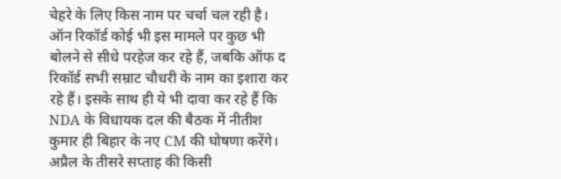चेहरे के लिए किस नाम पर चर्चा चल रही है। ऑन रिकॉर्ड कोई भी इस मामले पर कुछ भी बोलने से सीधे परहेज कर रहे हैं, जबकि ऑफ द रिकॉर्ड सभी सम्राट चौधरी के नाम का इशारा कर रहे हैं। इसके साथ ही ये भी दावा कर रहे हैं कि NDA के विधायक दल की बैठक में नीतीश कुमार ही बिहार के नए CM की घोषणा करेंगे। अप्रैल के तीसरे सप्ताह की किसी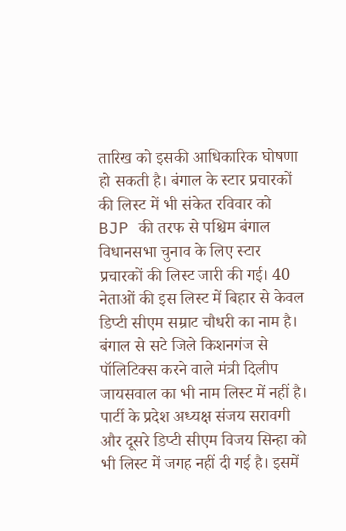तारिख को इसकी आधिकारिक घोषणा हो सकती है। बंगाल के स्टार प्रचारकों की लिस्ट में भी संकेत रविवार को BJP की तरफ से पश्चिम बंगाल विधानसभा चुनाव के लिए स्टार प्रचारकों की लिस्ट जारी की गई। 40 नेताओं की इस लिस्ट में बिहार से केवल डिप्टी सीएम सम्राट चौधरी का नाम है। बंगाल से सटे जिले किशनगंज से पॉलिटिक्स करने वाले मंत्री दिलीप जायसवाल का भी नाम लिस्ट में नहीं है। पार्टी के प्रदेश अध्यक्ष संजय सरावगी और दूसरे डिप्टी सीएम विजय सिन्हा को भी लिस्ट में जगह नहीं दी गई है। इसमें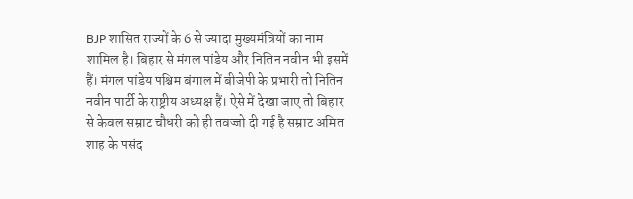BJP शासित राज्यों के 6 से ज्यादा मुख्यमंत्रियों का नाम शामिल है। बिहार से मंगल पांडेय और नितिन नवीन भी इसमें हैं। मंगल पांडेय पश्चिम बंगाल में बीजेपी के प्रभारी तो नितिन नवीन पार्टी के राष्ट्रीय अध्यक्ष हैं। ऐसे में देखा जाए तो बिहार से केवल सम्राट चौधरी को ही तवज्जो दी गई है सम्राट अमित शाह के पसंद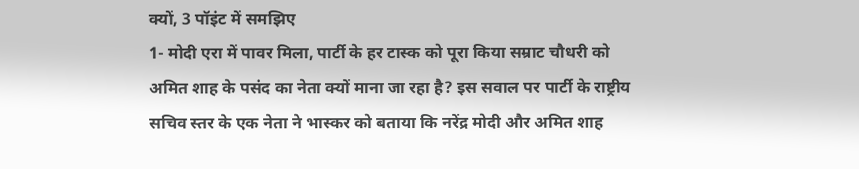क्यों, 3 पॉइंट में समझिए
1- मोदी एरा में पावर मिला, पार्टी के हर टास्क को पूरा किया सम्राट चौधरी को अमित शाह के पसंद का नेता क्यों माना जा रहा है? इस सवाल पर पार्टी के राष्ट्रीय सचिव स्तर के एक नेता ने भास्कर को बताया कि नरेंद्र मोदी और अमित शाह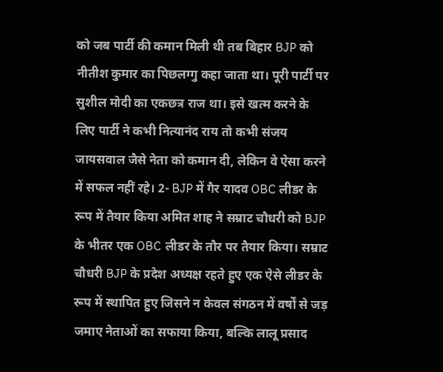को जब पार्टी की कमान मिली थी तब बिहार BJP को नीतीश कुमार का पिछलग्गु कहा जाता था। पूरी पार्टी पर सुशील मोदी का एकछत्र राज था। इसे खत्म करने के लिए पार्टी ने कभी नित्यानंद राय तो कभी संजय जायसवाल जैसे नेता को कमान दी, लेकिन वे ऐसा करने में सफल नहीं रहे। 2- BJP में गैर यादव OBC लीडर के रूप में तैयार किया अमित शाह ने सम्राट चौधरी को BJP के भीतर एक OBC लीडर के तौर पर तैयार किया। सम्राट चौधरी BJP के प्रदेश अध्यक्ष रहते हुए एक ऐसे लीडर के रूप में स्थापित हुए जिसने न केवल संगठन में वर्षों से जड़ जमाए नेताओं का सफाया किया, बल्कि लालू प्रसाद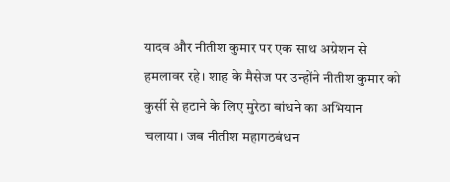यादव और नीतीश कुमार पर एक साथ अग्रेशन से हमलावर रहे। शाह के मैसेज पर उन्होंने नीतीश कुमार को कुर्सी से हटाने के लिए मुरेठा बांधने का अभियान चलाया। जब नीतीश महागठबंधन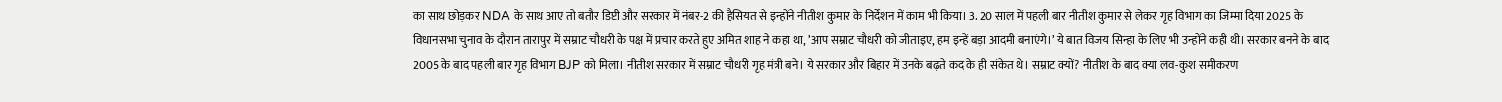का साथ छोड़कर NDA के साथ आए तो बतौर डिप्टी और सरकार में नंबर-2 की हैसियत से इन्होंने नीतीश कुमार के निर्देशन में काम भी किया। 3. 20 साल में पहली बार नीतीश कुमार से लेकर गृह विभाग का जिम्मा दिया 2025 के विधानसभा चुनाव के दौरान तारापुर में सम्राट चौधरी के पक्ष में प्रचार करते हुए अमित शाह ने कहा था, ’आप सम्राट चौधरी को जीताइए, हम इन्हें बड़ा आदमी बनाएंगे।’ ये बात विजय सिन्हा के लिए भी उन्होंने कही थी। सरकार बनने के बाद 2005 के बाद पहली बार गृह विभाग BJP को मिला। नीतीश सरकार में सम्राट चौधरी गृह मंत्री बने। ये सरकार और बिहार में उनके बढ़ते कद के ही संकेत थे। सम्राट क्यों? नीतीश के बाद क्या लव-कुश समीकरण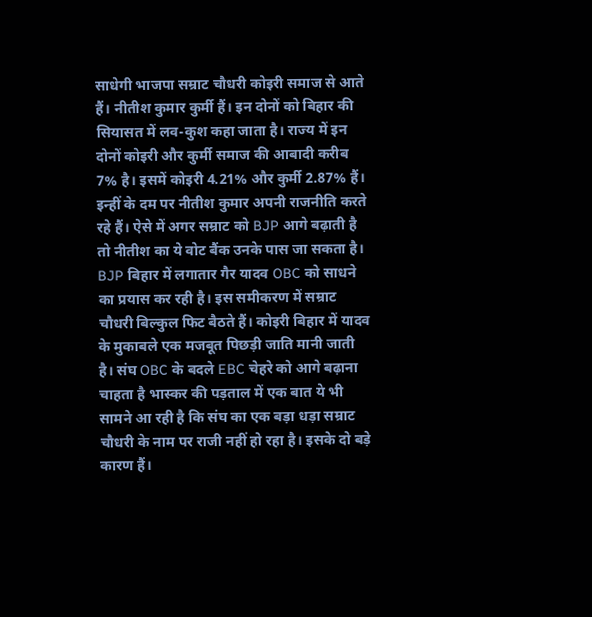साधेगी भाजपा सम्राट चौधरी कोइरी समाज से आते हैं। नीतीश कुमार कुर्मी हैं। इन दोनों को बिहार की सियासत में लव-कुश कहा जाता है। राज्य में इन दोनों कोइरी और कुर्मी समाज की आबादी करीब 7% है। इसमें कोइरी 4.21% और कुर्मी 2.87% हैं। इन्हीं के दम पर नीतीश कुमार अपनी राजनीति करते रहे हैं। ऐसे में अगर सम्राट को BJP आगे बढ़ाती है तो नीतीश का ये वोट बैंक उनके पास जा सकता है। BJP बिहार में लगातार गैर यादव OBC को साधने का प्रयास कर रही है। इस समीकरण में सम्राट चौधरी बिल्कुल फिट बैठते हैं। कोइरी बिहार में यादव के मुकाबले एक मजबूत पिछड़ी जाति मानी जाती है। संघ OBC के बदले EBC चेहरे को आगे बढ़ाना चाहता है भास्कर की पड़ताल में एक बात ये भी सामने आ रही है कि संघ का एक बड़ा धड़ा सम्राट चौधरी के नाम पर राजी नहीं हो रहा है। इसके दो बड़े कारण हैं।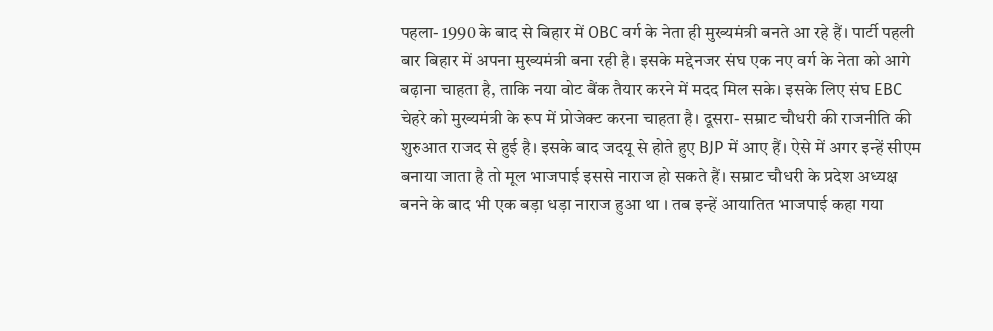पहला- 1990 के बाद से बिहार में OBC वर्ग के नेता ही मुख्यमंत्री बनते आ रहे हैं। पार्टी पहली बार बिहार में अपना मुख्यमंत्री बना रही है। इसके मद्देनजर संघ एक नए वर्ग के नेता को आगे बढ़ाना चाहता है, ताकि नया वोट बैंक तैयार करने में मदद मिल सके। इसके लिए संघ EBC चेहरे को मुख्यमंत्री के रूप में प्रोजेक्ट करना चाहता है। दूसरा- सम्राट चौधरी की राजनीति की शुरुआत राजद से हुई है। इसके बाद जदयू से होते हुए BJP में आए हैं। ऐसे में अगर इन्हें सीएम बनाया जाता है तो मूल भाजपाई इससे नाराज हो सकते हैं। सम्राट चौधरी के प्रदेश अध्यक्ष बनने के बाद भी एक बड़ा धड़ा नाराज हुआ था । तब इन्हें आयातित भाजपाई कहा गया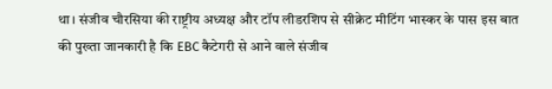था। संजीव चौरसिया की राष्ट्रीय अध्यक्ष और टॉप लीडरशिप से सीक्रेट मीटिंग भास्कर के पास इस बात की पुख्ता जानकारी है कि EBC कैटेगरी से आने वाले संजीव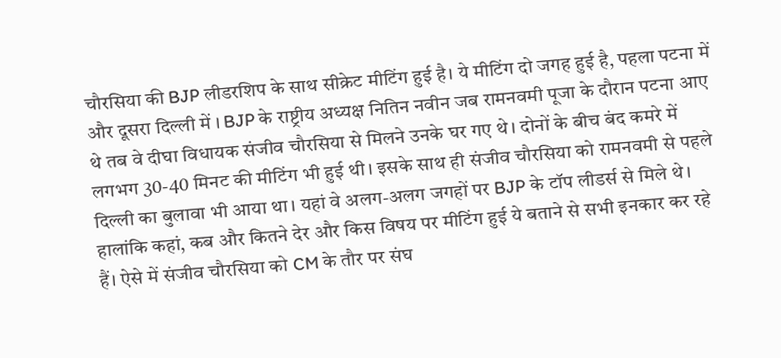चौरसिया की BJP लीडरशिप के साथ सीक्रेट मीटिंग हुई है। ये मीटिंग दो जगह हुई है, पहला पटना में और दूसरा दिल्ली में । BJP के राष्ट्रीय अध्यक्ष नितिन नवीन जब रामनवमी पूजा के दौरान पटना आए थे तब वे दीघा विधायक संजीव चौरसिया से मिलने उनके घर गए थे। दोनों के बीच बंद कमरे में लगभग 30-40 मिनट की मीटिंग भी हुई थी। इसके साथ ही संजीव चौरसिया को रामनवमी से पहले दिल्ली का बुलावा भी आया था। यहां वे अलग-अलग जगहों पर BJP के टॉप लीडर्स से मिले थे। हालांकि कहां, कब और कितने देर और किस विषय पर मीटिंग हुई ये बताने से सभी इनकार कर रहे हैं। ऐसे में संजीव चौरसिया को CM के तौर पर संघ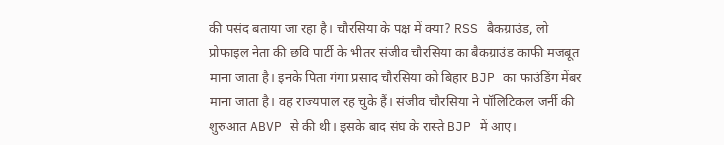की पसंद बताया जा रहा है। चौरसिया के पक्ष में क्या? RSS बैकग्राउंड, लो प्रोफाइल नेता की छवि पार्टी के भीतर संजीव चौरसिया का बैकग्राउंड काफी मजबूत माना जाता है। इनके पिता गंगा प्रसाद चौरसिया को बिहार BJP का फाउंडिंग मेंबर माना जाता है। वह राज्यपाल रह चुके हैं। संजीव चौरसिया ने पॉलिटिकल जर्नी की शुरुआत ABVP से की थी। इसके बाद संघ के रास्ते BJP में आए।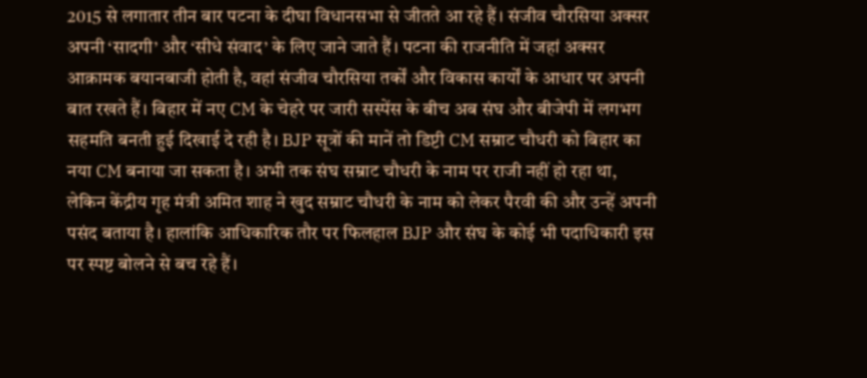2015 से लगातार तीन बार पटना के दीघा विधानसभा से जीतते आ रहे हैं। संजीव चौरसिया अक्सर अपनी ‘सादगी’ और ‘सीधे संवाद’ के लिए जाने जाते हैं। पटना की राजनीति में जहां अक्सर आक्रामक बयानबाजी होती है, वहां संजीव चौरसिया तर्कों और विकास कार्यों के आधार पर अपनी बात रखते हैं। बिहार में नए CM के चेहरे पर जारी सस्पेंस के बीच अब संघ और बीजेपी में लगभग सहमति बनती हुई दिखाई दे रही है। BJP सूत्रों की मानें तो डिप्टी CM सम्राट चौधरी को बिहार का नया CM बनाया जा सकता है। अभी तक संघ सम्राट चौधरी के नाम पर राजी नहीं हो रहा था, लेकिन केंद्रीय गृह मंत्री अमित शाह ने खुद सम्राट चौधरी के नाम को लेकर पैरवी की और उन्हें अपनी पसंद बताया है। हालांकि आधिकारिक तौर पर फिलहाल BJP और संघ के कोई भी पदाधिकारी इस पर स्पष्ट बोलने से बच रहे हैं।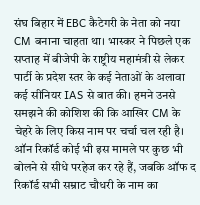संघ बिहार में EBC कैटेगरी के नेता को नया CM बनाना चाहता था। भास्कर ने पिछले एक सप्ताह में बीजेपी के राष्ट्रीय महामंत्री से लेकर पार्टी के प्रदेश स्तर के कई नेताओं के अलावा कई सीनियर IAS से बात की। हमने उनसे समझने की कोशिश की कि आखिर CM के चेहरे के लिए किस नाम पर चर्चा चल रही है। ऑन रिकॉर्ड कोई भी इस मामले पर कुछ भी बोलने से सीधे परहेज कर रहे हैं, जबकि ऑफ द रिकॉर्ड सभी सम्राट चौधरी के नाम का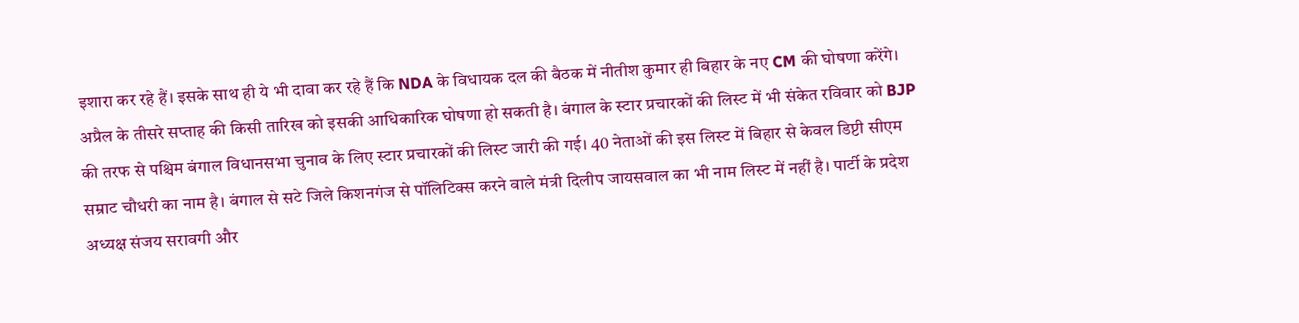इशारा कर रहे हैं। इसके साथ ही ये भी दावा कर रहे हैं कि NDA के विधायक दल की बैठक में नीतीश कुमार ही बिहार के नए CM की घोषणा करेंगे। अप्रैल के तीसरे सप्ताह की किसी तारिख को इसकी आधिकारिक घोषणा हो सकती है। बंगाल के स्टार प्रचारकों की लिस्ट में भी संकेत रविवार को BJP की तरफ से पश्चिम बंगाल विधानसभा चुनाव के लिए स्टार प्रचारकों की लिस्ट जारी की गई। 40 नेताओं की इस लिस्ट में बिहार से केवल डिप्टी सीएम सम्राट चौधरी का नाम है। बंगाल से सटे जिले किशनगंज से पॉलिटिक्स करने वाले मंत्री दिलीप जायसवाल का भी नाम लिस्ट में नहीं है। पार्टी के प्रदेश अध्यक्ष संजय सरावगी और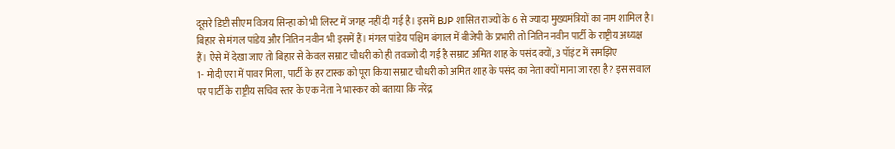दूसरे डिप्टी सीएम विजय सिन्हा को भी लिस्ट में जगह नहीं दी गई है। इसमें BJP शासित राज्यों के 6 से ज्यादा मुख्यमंत्रियों का नाम शामिल है। बिहार से मंगल पांडेय और नितिन नवीन भी इसमें हैं। मंगल पांडेय पश्चिम बंगाल में बीजेपी के प्रभारी तो नितिन नवीन पार्टी के राष्ट्रीय अध्यक्ष हैं। ऐसे में देखा जाए तो बिहार से केवल सम्राट चौधरी को ही तवज्जो दी गई है सम्राट अमित शाह के पसंद क्यों, 3 पॉइंट में समझिए
1- मोदी एरा में पावर मिला, पार्टी के हर टास्क को पूरा किया सम्राट चौधरी को अमित शाह के पसंद का नेता क्यों माना जा रहा है? इस सवाल पर पार्टी के राष्ट्रीय सचिव स्तर के एक नेता ने भास्कर को बताया कि नरेंद्र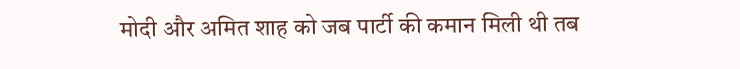मोदी और अमित शाह को जब पार्टी की कमान मिली थी तब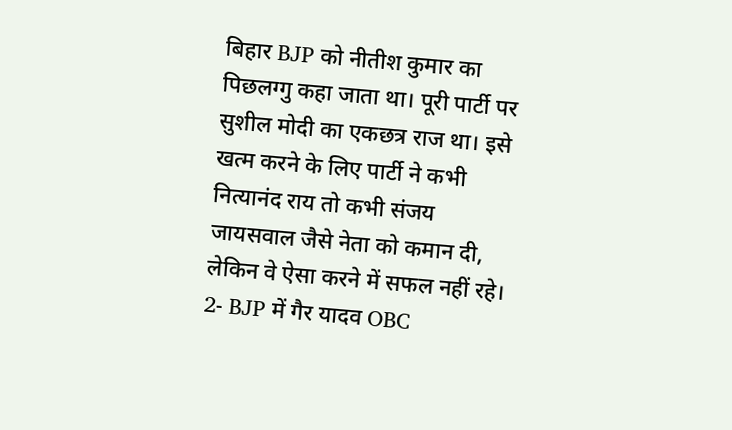बिहार BJP को नीतीश कुमार का पिछलग्गु कहा जाता था। पूरी पार्टी पर सुशील मोदी का एकछत्र राज था। इसे खत्म करने के लिए पार्टी ने कभी नित्यानंद राय तो कभी संजय जायसवाल जैसे नेता को कमान दी, लेकिन वे ऐसा करने में सफल नहीं रहे। 2- BJP में गैर यादव OBC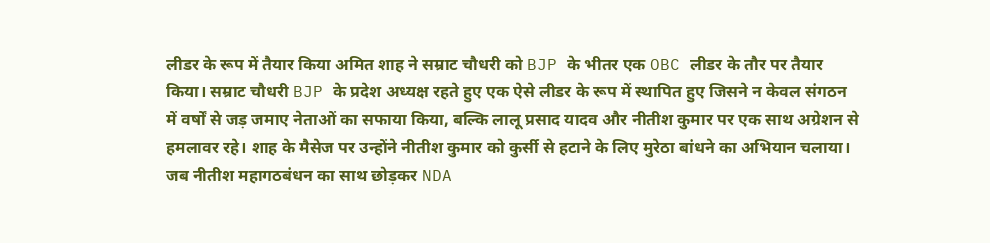लीडर के रूप में तैयार किया अमित शाह ने सम्राट चौधरी को BJP के भीतर एक OBC लीडर के तौर पर तैयार किया। सम्राट चौधरी BJP के प्रदेश अध्यक्ष रहते हुए एक ऐसे लीडर के रूप में स्थापित हुए जिसने न केवल संगठन में वर्षों से जड़ जमाए नेताओं का सफाया किया, बल्कि लालू प्रसाद यादव और नीतीश कुमार पर एक साथ अग्रेशन से हमलावर रहे। शाह के मैसेज पर उन्होंने नीतीश कुमार को कुर्सी से हटाने के लिए मुरेठा बांधने का अभियान चलाया। जब नीतीश महागठबंधन का साथ छोड़कर NDA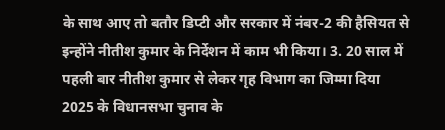के साथ आए तो बतौर डिप्टी और सरकार में नंबर-2 की हैसियत से इन्होंने नीतीश कुमार के निर्देशन में काम भी किया। 3. 20 साल में पहली बार नीतीश कुमार से लेकर गृह विभाग का जिम्मा दिया 2025 के विधानसभा चुनाव के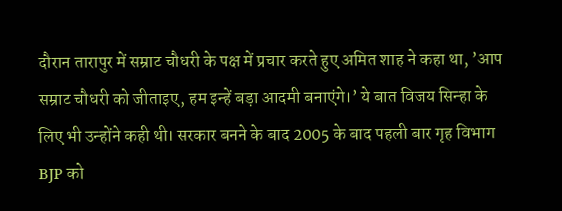दौरान तारापुर में सम्राट चौधरी के पक्ष में प्रचार करते हुए अमित शाह ने कहा था, ’आप सम्राट चौधरी को जीताइए, हम इन्हें बड़ा आदमी बनाएंगे।’ ये बात विजय सिन्हा के लिए भी उन्होंने कही थी। सरकार बनने के बाद 2005 के बाद पहली बार गृह विभाग BJP को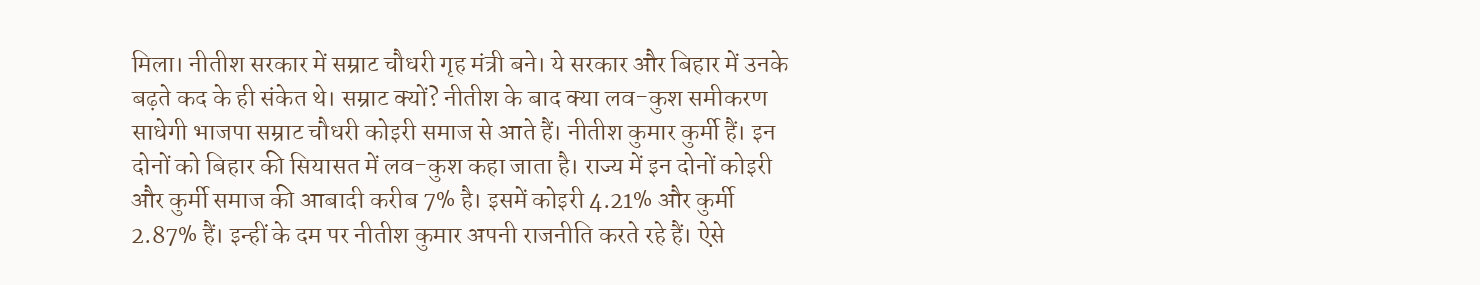मिला। नीतीश सरकार में सम्राट चौधरी गृह मंत्री बने। ये सरकार और बिहार में उनके बढ़ते कद के ही संकेत थे। सम्राट क्यों? नीतीश के बाद क्या लव-कुश समीकरण साधेगी भाजपा सम्राट चौधरी कोइरी समाज से आते हैं। नीतीश कुमार कुर्मी हैं। इन दोनों को बिहार की सियासत में लव-कुश कहा जाता है। राज्य में इन दोनों कोइरी और कुर्मी समाज की आबादी करीब 7% है। इसमें कोइरी 4.21% और कुर्मी 2.87% हैं। इन्हीं के दम पर नीतीश कुमार अपनी राजनीति करते रहे हैं। ऐसे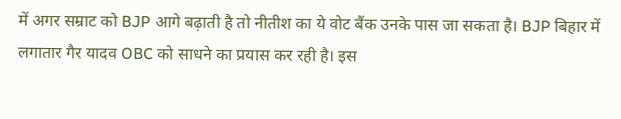में अगर सम्राट को BJP आगे बढ़ाती है तो नीतीश का ये वोट बैंक उनके पास जा सकता है। BJP बिहार में लगातार गैर यादव OBC को साधने का प्रयास कर रही है। इस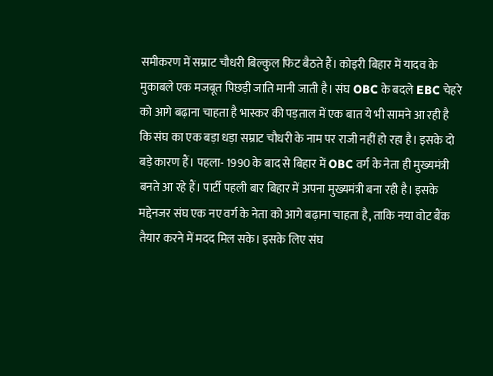समीकरण में सम्राट चौधरी बिल्कुल फिट बैठते हैं। कोइरी बिहार में यादव के मुकाबले एक मजबूत पिछड़ी जाति मानी जाती है। संघ OBC के बदले EBC चेहरे को आगे बढ़ाना चाहता है भास्कर की पड़ताल में एक बात ये भी सामने आ रही है कि संघ का एक बड़ा धड़ा सम्राट चौधरी के नाम पर राजी नहीं हो रहा है। इसके दो बड़े कारण हैं। पहला- 1990 के बाद से बिहार में OBC वर्ग के नेता ही मुख्यमंत्री बनते आ रहे हैं। पार्टी पहली बार बिहार में अपना मुख्यमंत्री बना रही है। इसके मद्देनजर संघ एक नए वर्ग के नेता को आगे बढ़ाना चाहता है, ताकि नया वोट बैंक तैयार करने में मदद मिल सके। इसके लिए संघ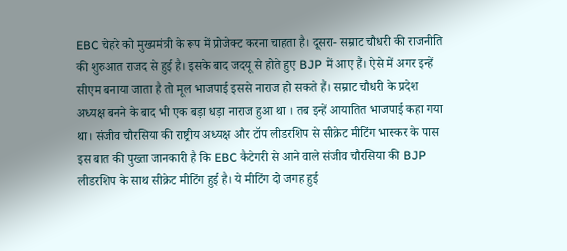EBC चेहरे को मुख्यमंत्री के रूप में प्रोजेक्ट करना चाहता है। दूसरा- सम्राट चौधरी की राजनीति की शुरुआत राजद से हुई है। इसके बाद जदयू से होते हुए BJP में आए हैं। ऐसे में अगर इन्हें सीएम बनाया जाता है तो मूल भाजपाई इससे नाराज हो सकते हैं। सम्राट चौधरी के प्रदेश अध्यक्ष बनने के बाद भी एक बड़ा धड़ा नाराज हुआ था । तब इन्हें आयातित भाजपाई कहा गया था। संजीव चौरसिया की राष्ट्रीय अध्यक्ष और टॉप लीडरशिप से सीक्रेट मीटिंग भास्कर के पास इस बात की पुख्ता जानकारी है कि EBC कैटेगरी से आने वाले संजीव चौरसिया की BJP लीडरशिप के साथ सीक्रेट मीटिंग हुई है। ये मीटिंग दो जगह हुई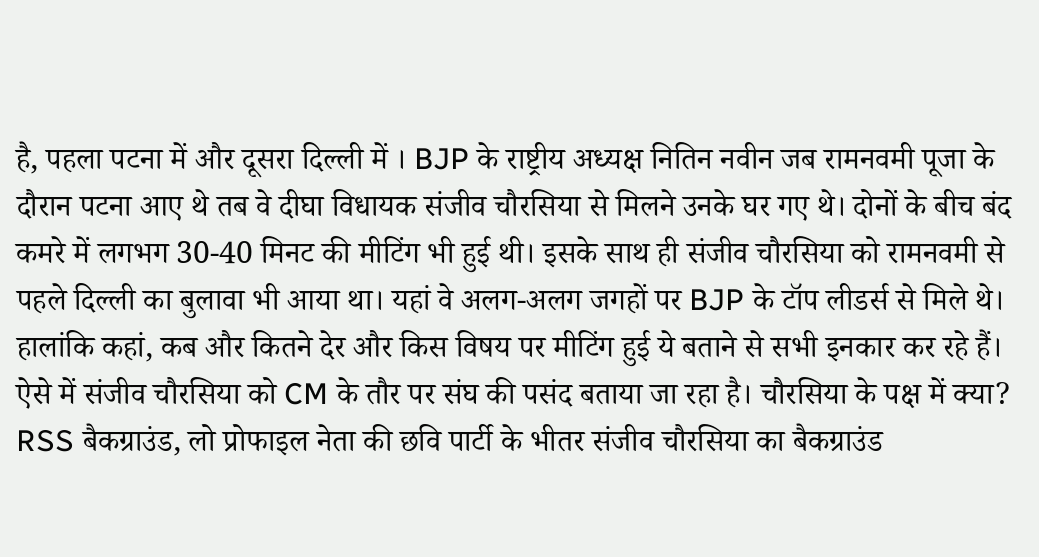है, पहला पटना में और दूसरा दिल्ली में । BJP के राष्ट्रीय अध्यक्ष नितिन नवीन जब रामनवमी पूजा के दौरान पटना आए थे तब वे दीघा विधायक संजीव चौरसिया से मिलने उनके घर गए थे। दोनों के बीच बंद कमरे में लगभग 30-40 मिनट की मीटिंग भी हुई थी। इसके साथ ही संजीव चौरसिया को रामनवमी से पहले दिल्ली का बुलावा भी आया था। यहां वे अलग-अलग जगहों पर BJP के टॉप लीडर्स से मिले थे। हालांकि कहां, कब और कितने देर और किस विषय पर मीटिंग हुई ये बताने से सभी इनकार कर रहे हैं। ऐसे में संजीव चौरसिया को CM के तौर पर संघ की पसंद बताया जा रहा है। चौरसिया के पक्ष में क्या? RSS बैकग्राउंड, लो प्रोफाइल नेता की छवि पार्टी के भीतर संजीव चौरसिया का बैकग्राउंड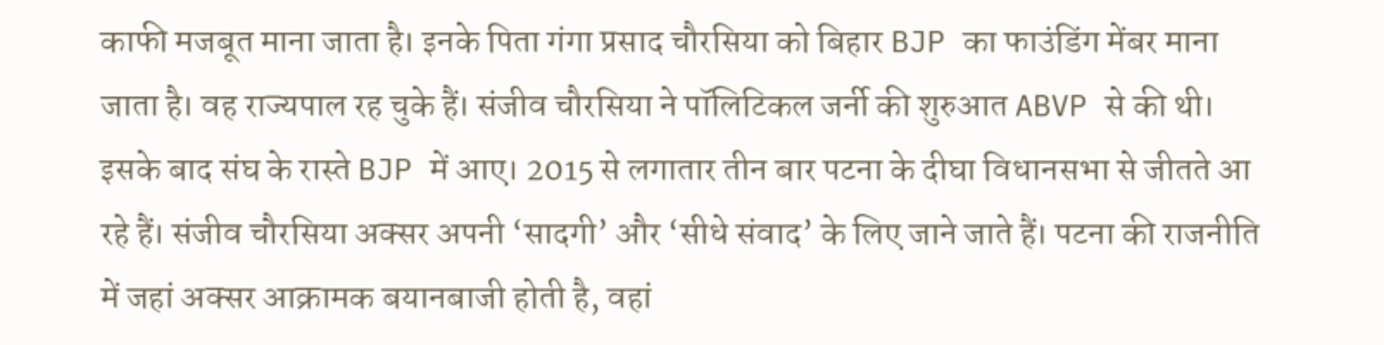काफी मजबूत माना जाता है। इनके पिता गंगा प्रसाद चौरसिया को बिहार BJP का फाउंडिंग मेंबर माना जाता है। वह राज्यपाल रह चुके हैं। संजीव चौरसिया ने पॉलिटिकल जर्नी की शुरुआत ABVP से की थी। इसके बाद संघ के रास्ते BJP में आए। 2015 से लगातार तीन बार पटना के दीघा विधानसभा से जीतते आ रहे हैं। संजीव चौरसिया अक्सर अपनी ‘सादगी’ और ‘सीधे संवाद’ के लिए जाने जाते हैं। पटना की राजनीति में जहां अक्सर आक्रामक बयानबाजी होती है, वहां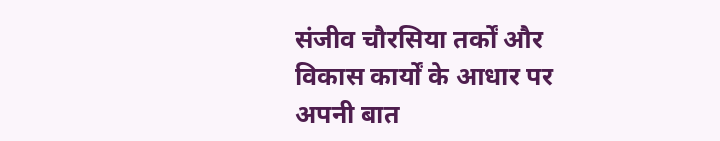संजीव चौरसिया तर्कों और विकास कार्यों के आधार पर अपनी बात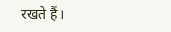रखते हैं।